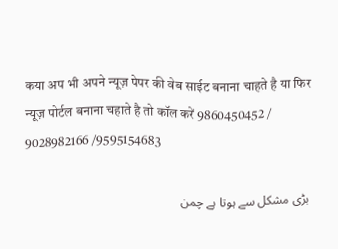कया अप भी अपने न्यूज़ पेपर की वेब साईट बनाना चाहते है या फिर न्यूज़ पोर्टल बनाना चहाते है तो कॉल करें 9860450452 / 9028982166 /9595154683

بڑی مشکل سے ہوتا ہے چمن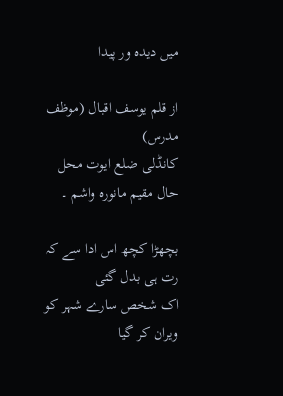میں دیدہ ور پیدا

از قلم یوسف اقبال (موظف مدرس)
کانڈلی ضلع ایوت محل
حال مقیم مانورہ واشم ۔

بچھڑا کچھ اس ادا سے کہ رت ہی بدل گئی
اک شخص سارے شہر کو ویران کر گیا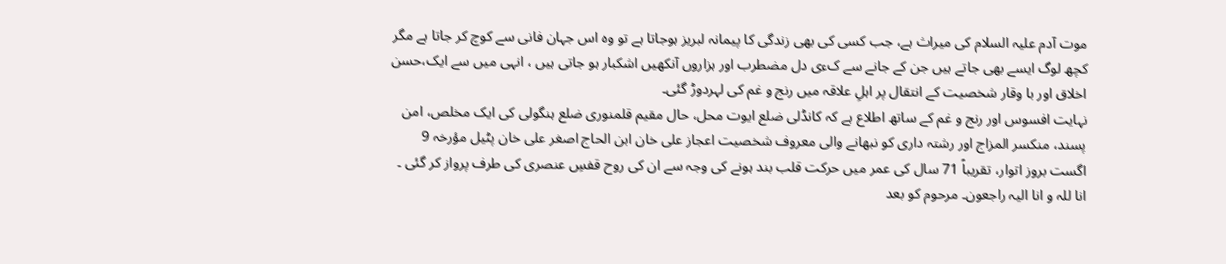موت آدم علیہ السلام کی میراث ہے، جب کسی کی بھی زندگی کا پیمانہ لبریز ہوجاتا ہے تو وہ اس جہان فانی سے کوچ کر جاتا ہے مگر کچھ لوگ ایسے بھی جاتے ہیں جن کے جانے سے کءی دل مضطرب اور ہزاروں آنکھیں اشکبار ہو جاتی ہیں ، انہی میں سے ایک،حسن اخلاق اور با وقار شخصیت کے انتقال پر اہلِ علاقہ میں رنج و غم کی لہردوڑ گئی۔
نہایت افسوس اور رنج و غم کے ساتھ اطلاع ہے کہ کانڈلی ضلع ایوت محل، حال مقیم قلمنوری ضلع ہنگولی کی ایک مخلص، امن پسند، منکسر المزاج اور رشتہ داری کو نبھانے والی معروف شخصیت اعجاز علی خان ابن الحاج اصغر علی خان پٹیل مؤرخہ 9 اگست بروز اتوار، تقریباً 71 سال کی عمر میں حرکت قلب بند ہونے کی وجہ سے ان کی روح قفسِ عنصری کی طرف پرواز کر گئی ۔ انا للہ و انا الیہ راجعون۔ مرحوم کو بعد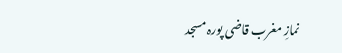نمازِ مغرب قاضی پورہ مسجد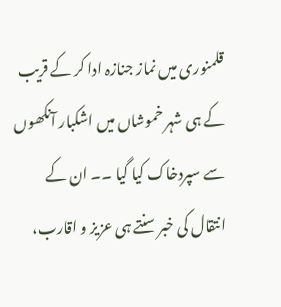قلمنوری میں نماز جنازہ ادا کر کے قریب کے ہی شہر خموشاں میں اشکبار آنکھوں سے سپردخاک کیا گیا ۔۔ ان کے انتقال کی خبر سنتے ہی عزیز و اقارب،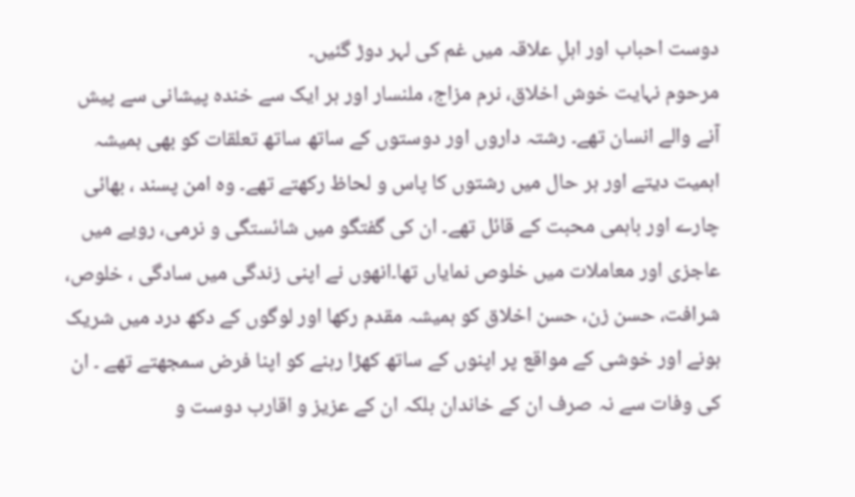دوست احباب اور اہلِ علاقہ میں غم کی لہر دوڑ گئیں۔
مرحوم نہایت خوش اخلاق، نرم مزاج، ملنسار اور ہر ایک سے خندہ پیشانی سے پیش آنے والے انسان تھے۔ رشتہ داروں اور دوستوں کے ساتھ ساتھ تعلقات کو بھی ہمیشہ اہمیت دیتے اور ہر حال میں رشتوں کا پاس و لحاظ رکھتے تھے۔ وہ امن پسند ، بھائی چارے اور باہمی محبت کے قائل تھے۔ ان کی گفتگو میں شائستگی و نرمی، رویے میں عاجزی اور معاملات میں خلوص نمایاں تھا۔انھوں نے اپنی زندگی میں سادگی ، خلوص، شرافت، حسن زن، حسن اخلاق کو ہمیشہ مقدم رکھا اور لوگوں کے دکھ درد میں شریک ہونے اور خوشی کے مواقع پر اپنوں کے ساتھ کھڑا رہنے کو اپنا فرض سمجھتے تھے ۔ ان کی وفات سے نہ صرف ان کے خاندان بلکہ ان کے عزیز و اقارب دوست و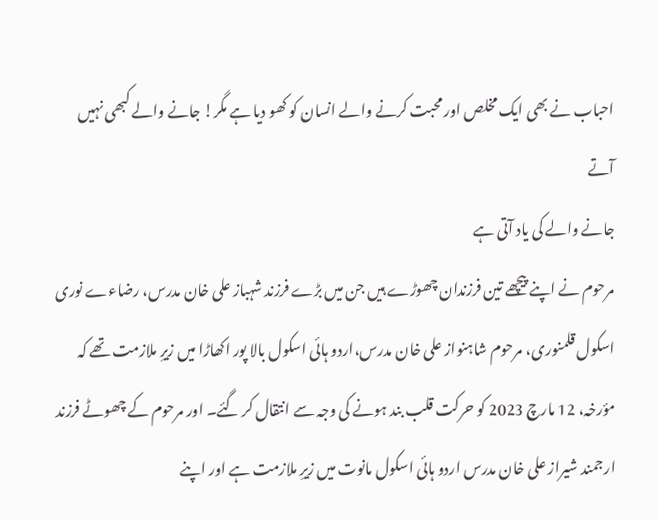احباب نے بھی ایک مخلص اور محبت کرنے والے انسان کو کھو دیا ہے مگر! جانے والے کبھی نہیں آتے
جانے والے کی یاد آتی ہے
مرحوم نے اپنے پیچھے تین فرزندان چھوڑے ہیں جن میں بڑے فرزند شہباز علی خان مدرس، رضاءے نوری اسکول قلمنوری، مرحوم شاہنواز علی خان مدرس،اردو ہائی اسکول بالا پور اکھاڑا میں زیرِ ملازمت تھے کہ مؤرخہ، 12 مارچ 2023 کو حرکت قلب بند ہونے کی وجہ سے انتقال کر گئے۔ اور مرحوم کے چھوٹے فرزند ارجمند شیراز علی خان مدرس اردو ہائی اسکول مانوت میں زیرِ ملازمت ہے اور اپنے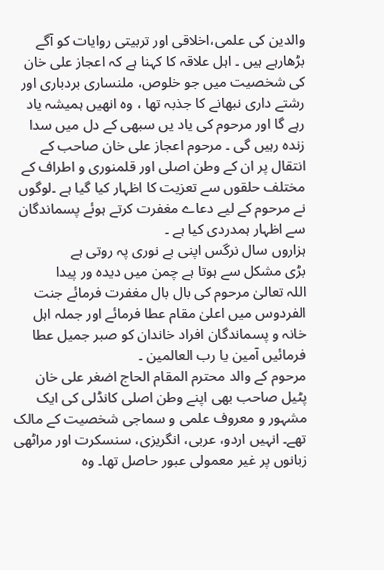والدین کی علمی،اخلاقی اور تربیتی روایات کو آگے بڑھارہے ہیں ۔ اہل علاقہ کا کہنا ہے کہ اعجاز علی خان کی شخصیت میں جو خلوص، ملنساری بردباری اور رشتے داری نبھانے کا جذبہ تھا ، وہ انھیں ہمیشہ یاد رہے گا اور مرحوم کی یاد یں سبھی کے دل میں سدا زندہ رہیں گی ۔ مرحوم اعجاز علی خان صاحب کے انتقال پر ان کے وطن اصلی اور قلمنوری و اطراف کے مختلف حلقوں سے تعزیت کا اظہار کیا گیا ہے ۔لوگوں نے مرحوم کے لیے دعاے مغفرت کرتے ہوئے پسماندگان سے اظہار ہمدردی کیا ہے ۔
ہزاروں سال نرگس اپنی بے نوری پہ روتی ہے
بڑی مشکل سے ہوتا ہے چمن میں دیدہ ور پیدا
اللہ تعالیٰ مرحوم کی بال بال مغفرت فرمائے جنت الفردوس میں اعلیٰ مقام عطا فرمائے اور جملہ اہل خانہ و پسماندگان افراد خاندان کو صبر جمیل عطا فرمائیں آمین یا رب العالمین ۔
مرحوم کے والد محترم المقام الحاج اضغر علی خان پٹیل صاحب بھی اپنے وطن اصلی کانڈلی کی ایک مشہور و معروف علمی و سماجی شخصیت کے مالک تھے۔ انہیں اردو، عربی، انگریزی، سنسکرت اور مراٹھی زبانوں پر غیر معمولی عبور حاصل تھا۔ وہ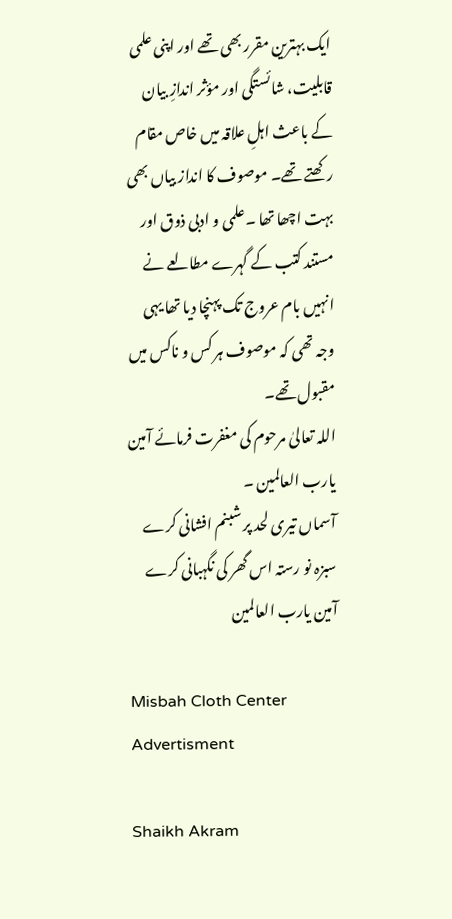ایک بہترین مقرر بھی تھے اور اپنی علمی قابلیت، شائستگی اور مؤثر اندازِ بیان کے باعث اہلِ علاقہ میں خاص مقام رکھتے تھے۔ موصوف کا انداز بیاں بھی بہت اچھا تھا ۔علمی و ادبی ذوق اور مستند کتب کے گہرے مطالعے نے انہیں بام عروج تک پہنچا دیا تھا یہی وجہ تھی کہ موصوف ہر کس و ناکس میں مقبول تھے۔
اللہ تعالیٰ مرحوم کی مغفرت فرمائے آمین یارب العالمین ۔
آسماں تیری لحد پر شبنم افشانی کرے
سبزہ نو رستہ اس گھر کی نگہبانی کرے
آمین یارب العالمین

Misbah Cloth Center Advertisment

Shaikh Akram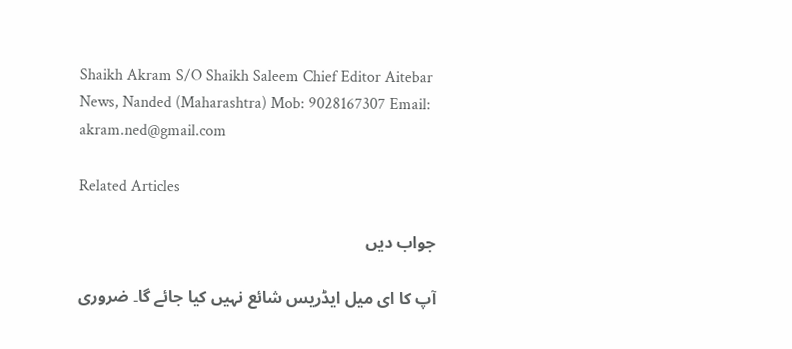Shaikh Akram S/O Shaikh Saleem Chief Editor Aitebar News, Nanded (Maharashtra) Mob: 9028167307 Email: akram.ned@gmail.com

Related Articles

جواب دیں

آپ کا ای میل ایڈریس شائع نہیں کیا جائے گا۔ ضروری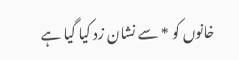خانوں کو * سے نشان زد کیا گیا ہے